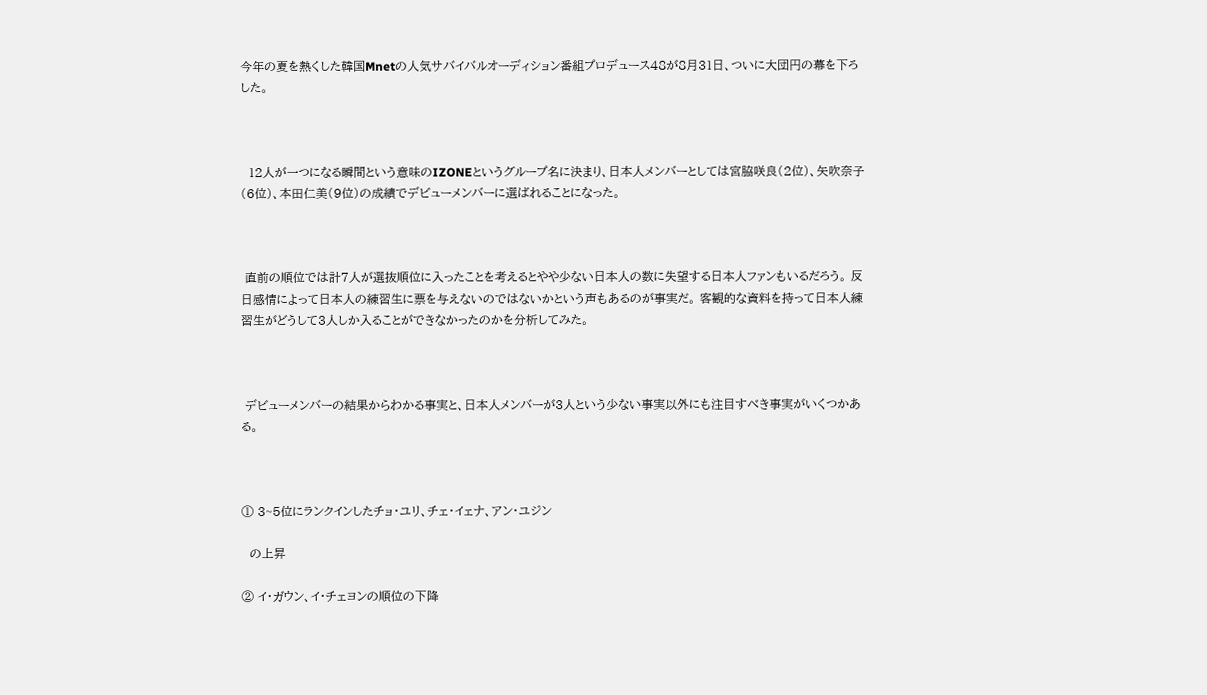今年の夏を熱くした韓国Mnetの人気サバイバルオーディション番組プロデュース48が8月31日、ついに大団円の幕を下ろした。



  12人が一つになる瞬間という意味のIZONEというグループ名に決まり、日本人メンバーとしては宮脇咲良(2位)、矢吹奈子(6位)、本田仁美(9位)の成績でデビューメンバーに選ばれることになった。



 直前の順位では計7人が選抜順位に入ったことを考えるとやや少ない日本人の数に失望する日本人ファンもいるだろう。 反日感情によって日本人の練習生に票を与えないのではないかという声もあるのが事実だ。 客観的な資料を持って日本人練習生がどうして3人しか入ることができなかったのかを分析してみた。



 デビューメンバーの結果からわかる事実と、日本人メンバーが3人という少ない事実以外にも注目すべき事実がいくつかある。



① 3~5位にランクインしたチョ・ユリ、チェ・イェナ、アン・ユジン

  の上昇

② イ・ガウン、イ・チェヨンの順位の下降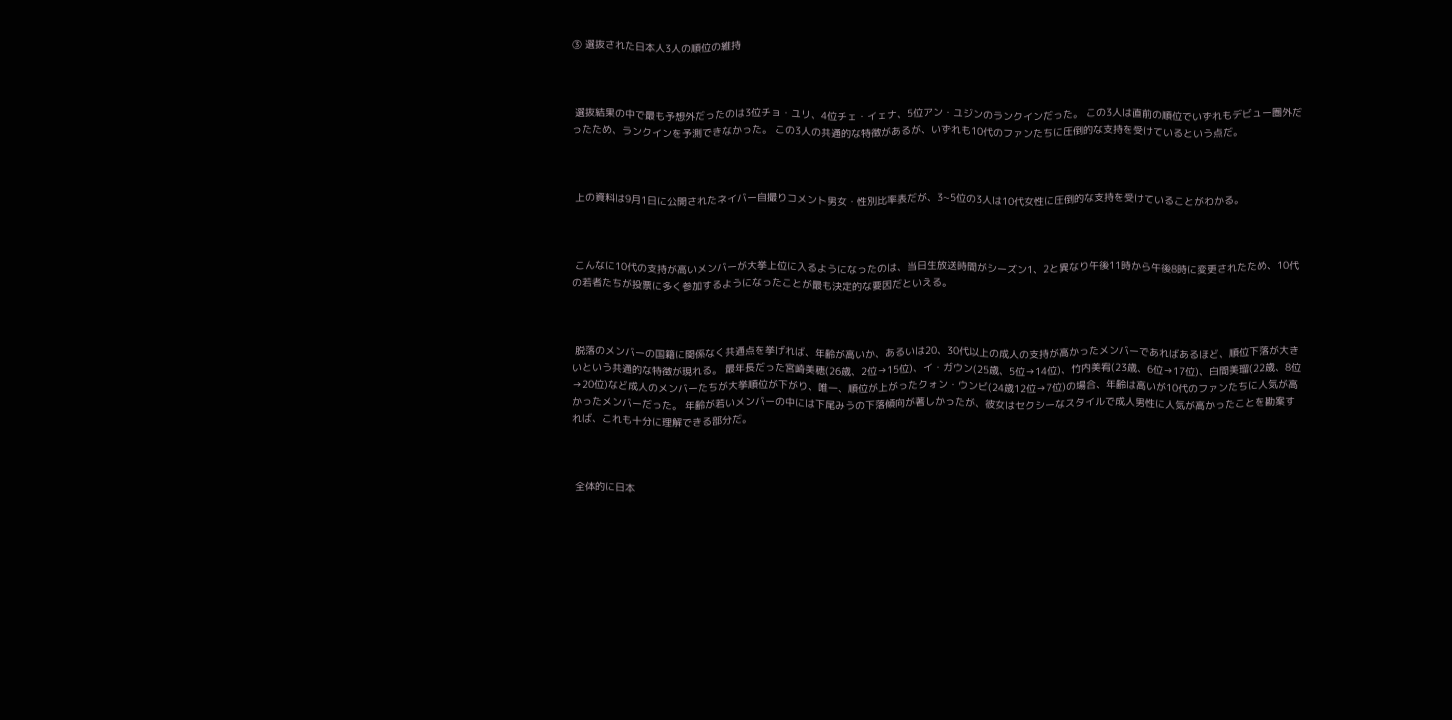③ 選抜された日本人3人の順位の維持



 選抜結果の中で最も予想外だったのは3位チョ・ユリ、4位チェ・イェナ、5位アン・ユジンのランクインだった。 この3人は直前の順位でいずれもデビュー圏外だったため、ランクインを予測できなかった。 この3人の共通的な特徴があるが、いずれも10代のファンたちに圧倒的な支持を受けているという点だ。



 上の資料は9月1日に公開されたネイバー自撮りコメント男女・性別比率表だが、3~5位の3人は10代女性に圧倒的な支持を受けていることがわかる。



 こんなに10代の支持が高いメンバーが大挙上位に入るようになったのは、当日生放送時間がシーズン1、2と異なり午後11時から午後8時に変更されたため、10代の若者たちが投票に多く参加するようになったことが最も決定的な要因だといえる。



 脱落のメンバーの国籍に関係なく共通点を挙げれば、年齢が高いか、あるいは20、30代以上の成人の支持が高かったメンバーであればあるほど、順位下落が大きいという共通的な特徴が現れる。 最年長だった宮崎美穂(26歳、2位→15位)、イ・ガウン(25歳、5位→14位)、竹内美宥(23歳、6位→17位)、白間美瑠(22歳、8位→20位)など成人のメンバーたちが大挙順位が下がり、唯一、順位が上がったクォン・ウンビ(24歳12位→7位)の場合、年齢は高いが10代のファンたちに人気が高かったメンバーだった。 年齢が若いメンバーの中には下尾みうの下落傾向が著しかったが、彼女はセクシーなスタイルで成人男性に人気が高かったことを勘案すれば、これも十分に理解できる部分だ。



 全体的に日本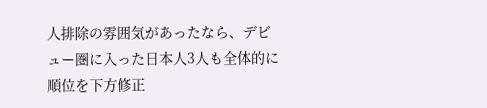人排除の雰囲気があったなら、デビュー圏に入った日本人3人も全体的に順位を下方修正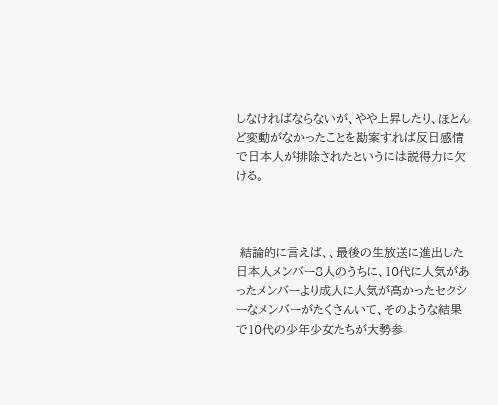しなければならないが、やや上昇したり、ほとんど変動がなかったことを勘案すれば反日感情で日本人が排除されたというには説得力に欠ける。



 結論的に言えば、、最後の生放送に進出した日本人メンバー8人のうちに、10代に人気があったメンバーより成人に人気が高かったセクシーなメンバーがたくさんいて、そのような結果で10代の少年少女たちが大勢参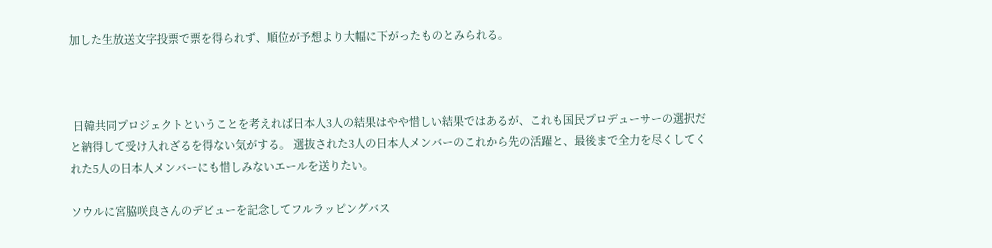加した生放送文字投票で票を得られず、順位が予想より大幅に下がったものとみられる。



 日韓共同プロジェクトということを考えれば日本人3人の結果はやや惜しい結果ではあるが、これも国民プロデューサーの選択だと納得して受け入れざるを得ない気がする。 選抜された3人の日本人メンバーのこれから先の活躍と、最後まで全力を尽くしてくれた5人の日本人メンバーにも惜しみないエールを送りたい。

ソウルに宮脇咲良さんのデビューを記念してフルラッピングバス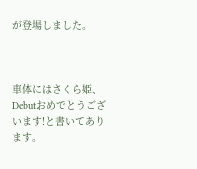が登場しました。



車体にはさくら姫、Debutおめでとうございます!と書いてあります。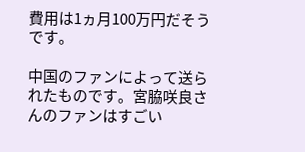費用は1ヵ月100万円だそうです。

中国のファンによって送られたものです。宮脇咲良さんのファンはすごい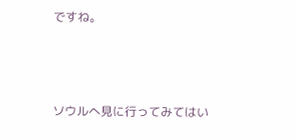ですね。



ソウルへ見に行ってみてはい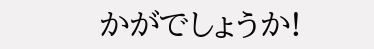かがでしょうか!